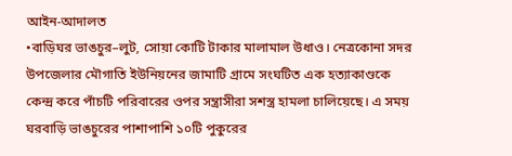আইন-আদালত
•বাড়িঘর ভাঙচুর–লুট, সোয়া কোটি টাকার মালামাল উধাও। নেত্রকোনা সদর উপজেলার মৌগাতি ইউনিয়নের জামাটি গ্রামে সংঘটিত এক হত্যাকাণ্ডকে কেন্দ্র করে পাঁচটি পরিবারের ওপর সন্ত্রাসীরা সশস্ত্র হামলা চালিয়েছে। এ সময় ঘরবাড়ি ভাঙচুরের পাশাপাশি ১০টি পুকুরের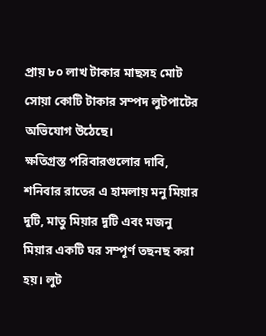প্রায় ৮০ লাখ টাকার মাছসহ মোট সোয়া কোটি টাকার সম্পদ লুটপাটের অভিযোগ উঠেছে।
ক্ষতিগ্রস্ত পরিবারগুলোর দাবি, শনিবার রাতের এ হামলায় মনু মিয়ার দুটি, মাতু মিয়ার দুটি এবং মজনু মিয়ার একটি ঘর সম্পূর্ণ তছনছ করা হয়। লুট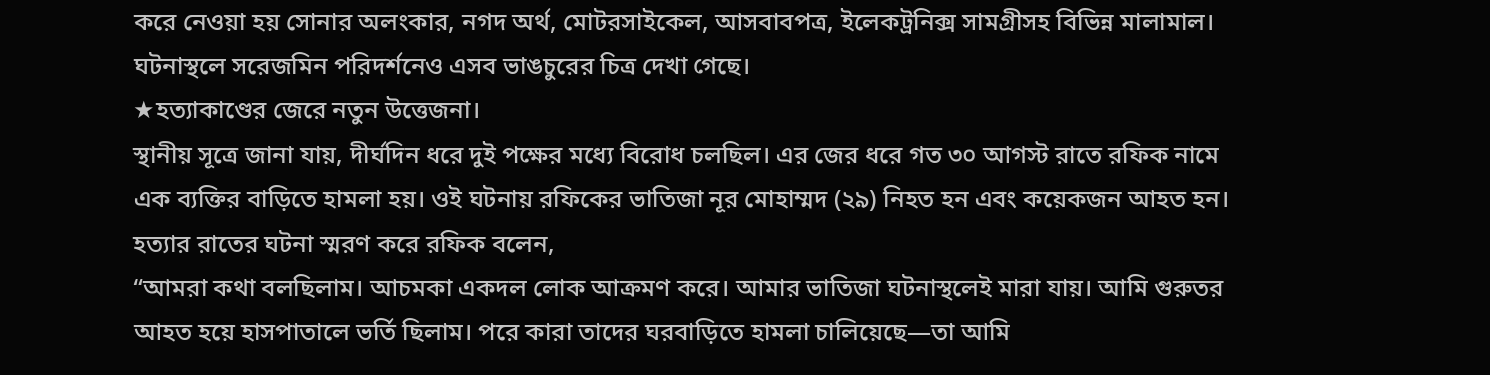করে নেওয়া হয় সোনার অলংকার, নগদ অর্থ, মোটরসাইকেল, আসবাবপত্র, ইলেকট্রনিক্স সামগ্রীসহ বিভিন্ন মালামাল। ঘটনাস্থলে সরেজমিন পরিদর্শনেও এসব ভাঙচুরের চিত্র দেখা গেছে।
★হত্যাকাণ্ডের জেরে নতুন উত্তেজনা।
স্থানীয় সূত্রে জানা যায়, দীর্ঘদিন ধরে দুই পক্ষের মধ্যে বিরোধ চলছিল। এর জের ধরে গত ৩০ আগস্ট রাতে রফিক নামে এক ব্যক্তির বাড়িতে হামলা হয়। ওই ঘটনায় রফিকের ভাতিজা নূর মোহাম্মদ (২৯) নিহত হন এবং কয়েকজন আহত হন।
হত্যার রাতের ঘটনা স্মরণ করে রফিক বলেন,
“আমরা কথা বলছিলাম। আচমকা একদল লোক আক্রমণ করে। আমার ভাতিজা ঘটনাস্থলেই মারা যায়। আমি গুরুতর আহত হয়ে হাসপাতালে ভর্তি ছিলাম। পরে কারা তাদের ঘরবাড়িতে হামলা চালিয়েছে—তা আমি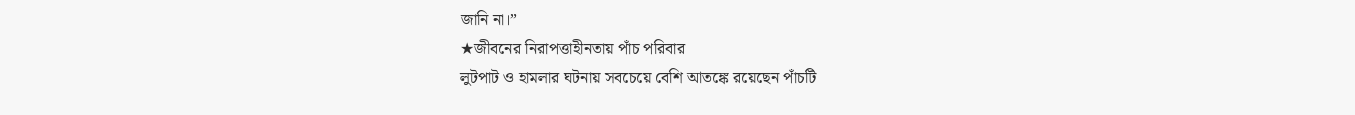জানি না।”
★জীবনের নিরাপত্তাহীনতায় পাঁচ পরিবার
লুটপাট ও হামলার ঘটনায় সবচেয়ে বেশি আতঙ্কে রয়েছেন পাঁচটি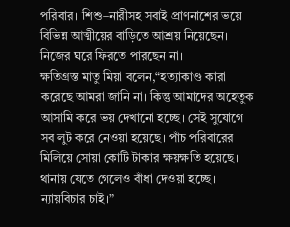পরিবার। শিশু–নারীসহ সবাই প্রাণনাশের ভয়ে বিভিন্ন আত্মীয়ের বাড়িতে আশ্রয় নিয়েছেন। নিজের ঘরে ফিরতে পারছেন না।
ক্ষতিগ্রস্ত মাতু মিয়া বলেন,“হত্যাকাণ্ড কারা করেছে আমরা জানি না। কিন্তু আমাদের অহেতুক আসামি করে ভয় দেখানো হচ্ছে। সেই সুযোগে সব লুট করে নেওয়া হয়েছে। পাঁচ পরিবারের মিলিয়ে সোয়া কোটি টাকার ক্ষয়ক্ষতি হয়েছে। থানায় যেতে গেলেও বাঁধা দেওয়া হচ্ছে। ন্যায়বিচার চাই।”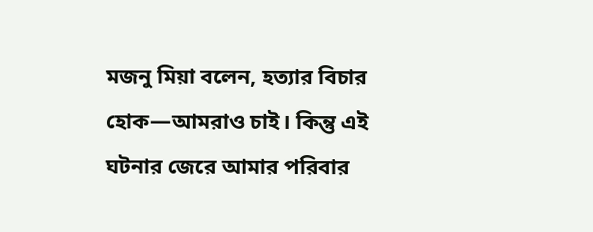মজনু মিয়া বলেন, হত্যার বিচার হোক—আমরাও চাই। কিন্তু এই ঘটনার জেরে আমার পরিবার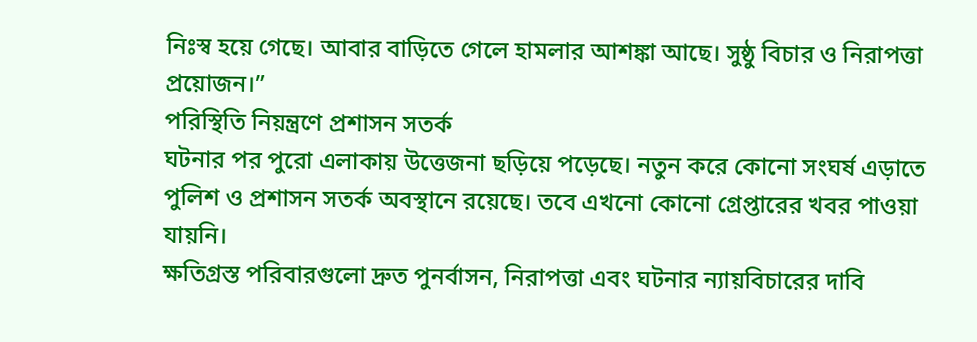নিঃস্ব হয়ে গেছে। আবার বাড়িতে গেলে হামলার আশঙ্কা আছে। সুষ্ঠু বিচার ও নিরাপত্তা প্রয়োজন।”
পরিস্থিতি নিয়ন্ত্রণে প্রশাসন সতর্ক
ঘটনার পর পুরো এলাকায় উত্তেজনা ছড়িয়ে পড়েছে। নতুন করে কোনো সংঘর্ষ এড়াতে পুলিশ ও প্রশাসন সতর্ক অবস্থানে রয়েছে। তবে এখনো কোনো গ্রেপ্তারের খবর পাওয়া যায়নি।
ক্ষতিগ্রস্ত পরিবারগুলো দ্রুত পুনর্বাসন, নিরাপত্তা এবং ঘটনার ন্যায়বিচারের দাবি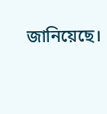জানিয়েছে।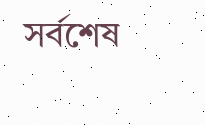সর্বশেষ